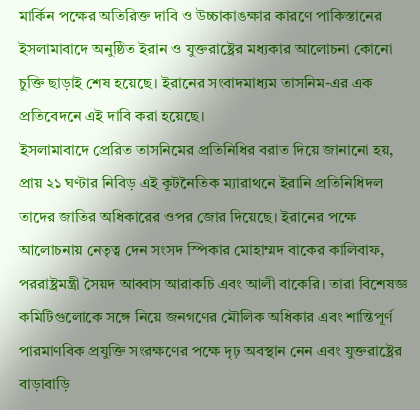মার্কিন পক্ষের অতিরিক্ত দাবি ও উচ্চাকাঙক্ষার কারণে পাকিস্তানের ইসলামাবাদে অনুষ্ঠিত ইরান ও যুক্তরাষ্ট্রের মধ্যকার আলোচনা কোনো চুক্তি ছাড়াই শেষ হয়েছে। ইরানের সংবাদমাধ্যম তাসনিম-এর এক প্রতিবেদনে এই দাবি করা হয়েছে।
ইসলামাবাদে প্রেরিত তাসনিমের প্রতিনিধির বরাত দিয়ে জানানো হয়, প্রায় ২১ ঘণ্টার নিবিড় এই কূটনৈতিক ম্যারাথনে ইরানি প্রতিনিধিদল তাদের জাতির অধিকারের ওপর জোর দিয়েছে। ইরানের পক্ষে আলোচনায় নেতৃত্ব দেন সংসদ স্পিকার মোহাম্মদ বাকের কালিবাফ, পররাষ্ট্রমন্ত্রী সৈয়দ আব্বাস আরাকচি এবং আলী বাকেরি। তারা বিশেষজ্ঞ কমিটিগুলোকে সঙ্গে নিয়ে জনগণের মৌলিক অধিকার এবং শান্তিপূর্ণ পারমাণবিক প্রযুক্তি সংরক্ষণের পক্ষে দৃঢ় অবস্থান নেন এবং যুক্তরাষ্ট্রের বাড়াবাড়ি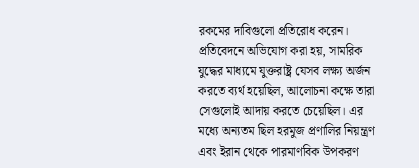রকমের দাবিগুলো প্রতিরোধ করেন।
প্রতিবেদনে অভিযোগ করা হয়, সামরিক যুদ্ধের মাধ্যমে যুক্তরাষ্ট্র যেসব লক্ষ্য অর্জন করতে ব্যর্থ হয়েছিল, আলোচনা কক্ষে তারা সেগুলোই আদায় করতে চেয়েছিল। এর মধ্যে অন্যতম ছিল হরমুজ প্রণালির নিয়ন্ত্রণ এবং ইরান থেকে পারমাণবিক উপকরণ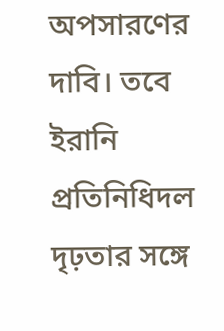অপসারণের দাবি। তবে ইরানি প্রতিনিধিদল দৃঢ়তার সঙ্গে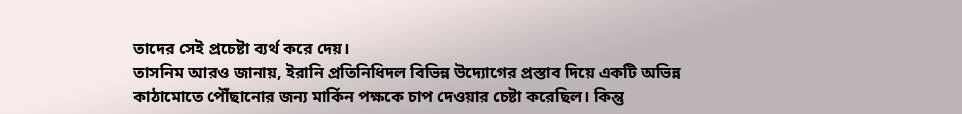তাদের সেই প্রচেষ্টা ব্যর্থ করে দেয়।
তাসনিম আরও জানায়, ইরানি প্রতিনিধিদল বিভিন্ন উদ্যোগের প্রস্তাব দিয়ে একটি অভিন্ন কাঠামোতে পৌঁছানোর জন্য মার্কিন পক্ষকে চাপ দেওয়ার চেষ্টা করেছিল। কিন্তু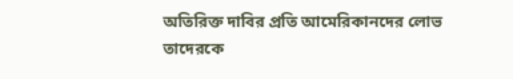অতিরিক্ত দাবির প্রতি আমেরিকানদের লোভ তাদেরকে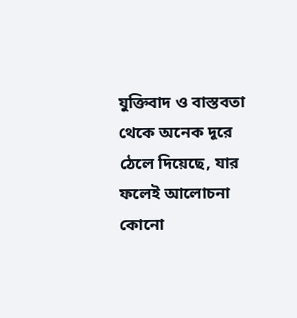যুক্তিবাদ ও বাস্তবতা থেকে অনেক দূরে ঠেলে দিয়েছে, যার ফলেই আলোচনা কোনো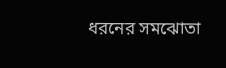ধরনের সমঝোতা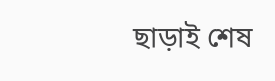ছাড়াই শেষ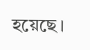হয়েছে।